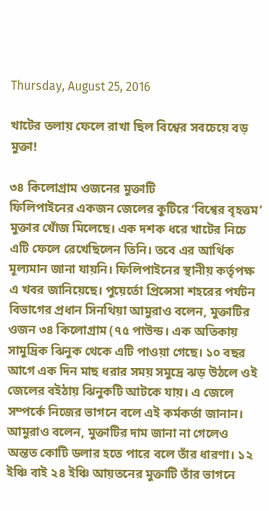Thursday, August 25, 2016

খাটের তলায় ফেলে রাখা ছিল বিশ্বের সবচেয়ে বড় মুক্তা!

৩৪ কিলোগ্রাম ওজনের মুক্তাটি
ফিলিপাইনের একজন জেলের কুটিরে ‘বিশ্বের বৃহত্তম’ মুক্তার খোঁজ মিলেছে। এক দশক ধরে খাটের নিচে এটি ফেলে রেখেছিলেন তিনি। তবে এর আর্থিক মূল্যমান জানা যায়নি। ফিলিপাইনের স্থানীয় কর্তৃপক্ষ এ খবর জানিয়েছে। পুয়ের্তো প্রিন্সেসা শহরের পর্যটন বিভাগের প্রধান সিনথিয়া আমুরাও বলেন, মুক্তাটির ওজন ৩৪ কিলোগ্রাম (৭৫ পাউন্ড। এক অতিকায় সামুদ্রিক ঝিনুক থেকে এটি পাওয়া গেছে। ১০ বছর আগে এক দিন মাছ ধরার সময় সমুদ্রে ঝড় উঠলে ওই জেলের বইঠায় ঝিনুকটি আটকে যায়। এ জেলে সম্পর্কে নিজের ভাগনে বলে এই কর্মকর্তা জানান। আমুরাও বলেন, মুক্তাটির দাম জানা না গেলেও অন্তত কোটি ডলার হতে পারে বলে তাঁর ধারণা। ১২ ইঞ্চি বাই ২৪ ইঞ্চি আয়তনের মুক্তাটি তাঁর ভাগনে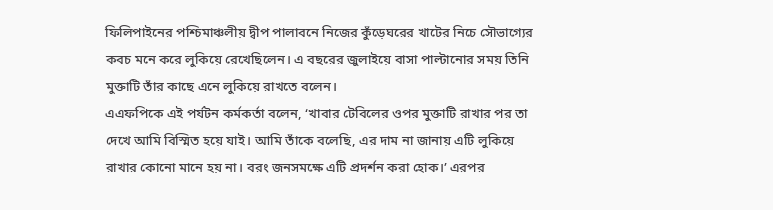ফিলিপাইনের পশ্চিমাঞ্চলীয় দ্বীপ পালাবনে নিজের কুঁড়েঘরের খাটের নিচে সৌভাগ্যের কবচ মনে করে লুকিয়ে রেখেছিলেন। এ বছরের জুলাইয়ে বাসা পাল্টানোর সময় তিনি মুক্তাটি তাঁর কাছে এনে লুকিয়ে রাখতে বলেন।
এএফপিকে এই পর্যটন কর্মকর্তা বলেন, ‘খাবার টেবিলের ওপর মুক্তাটি রাখার পর তা দেখে আমি বিস্মিত হয়ে যাই। আমি তাঁকে বলেছি, এর দাম না জানায় এটি লুকিয়ে রাখার কোনো মানে হয় না। বরং জনসমক্ষে এটি প্রদর্শন করা হোক।’ এরপর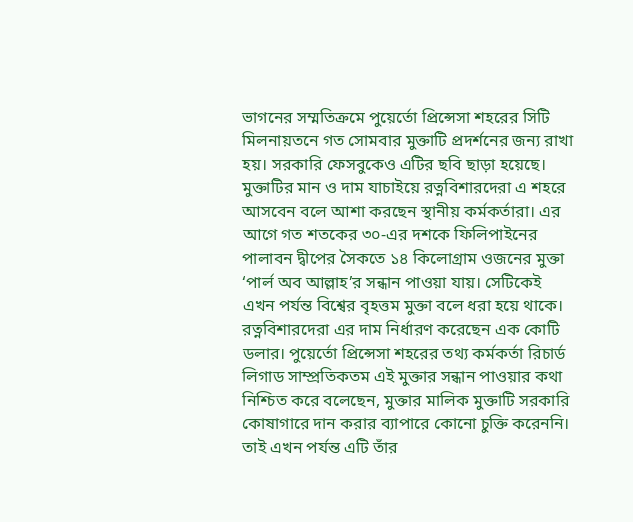ভাগনের সম্মতিক্রমে পুয়ের্তো প্রিন্সেসা শহরের সিটি মিলনায়তনে গত সোমবার মুক্তাটি প্রদর্শনের জন্য রাখা হয়। সরকারি ফেসবুকেও এটির ছবি ছাড়া হয়েছে। মুক্তাটির মান ও দাম যাচাইয়ে রত্নবিশারদেরা এ শহরে আসবেন বলে আশা করছেন স্থানীয় কর্মকর্তারা। এর আগে গত শতকের ৩০-এর দশকে ফিলিপাইনের পালাবন দ্বীপের সৈকতে ১৪ কিলোগ্রাম ওজনের মুক্তা ‘পার্ল অব আল্লাহ’র সন্ধান পাওয়া যায়। সেটিকেই এখন পর্যন্ত বিশ্বের বৃহত্তম মুক্তা বলে ধরা হয়ে থাকে। রত্নবিশারদেরা এর দাম নির্ধারণ করেছেন এক কোটি ডলার। পুয়ের্তো প্রিন্সেসা শহরের তথ্য কর্মকর্তা রিচার্ড লিগাড সাম্প্রতিকতম এই মুক্তার সন্ধান পাওয়ার কথা নিশ্চিত করে বলেছেন, মুক্তার মালিক মুক্তাটি সরকারি কোষাগারে দান করার ব্যাপারে কোনো চুক্তি করেননি। তাই এখন পর্যন্ত এটি তাঁর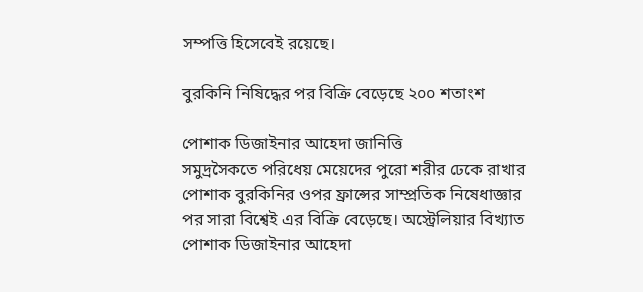সম্পত্তি হিসেবেই রয়েছে।

বুরকিনি নিষিদ্ধের পর বিক্রি বেড়েছে ২০০ শতাংশ

পোশাক ডিজাইনার আহেদা জানিত্তি
সমুদ্রসৈকতে পরিধেয় মেয়েদের পুরো শরীর ঢেকে রাখার পোশাক বুরকিনির ওপর ফ্রান্সের সাম্প্রতিক নিষেধাজ্ঞার পর সারা বিশ্বেই এর বিক্রি বেড়েছে। অস্ট্রেলিয়ার বিখ্যাত পোশাক ডিজাইনার আহেদা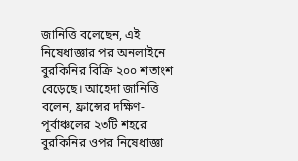জানিত্তি বলেছেন, এই নিষেধাজ্ঞার পর অনলাইনে বুরকিনির বিক্রি ২০০ শতাংশ বেড়েছে। আহেদা জানিত্তি বলেন, ফ্রান্সের দক্ষিণ-পূর্বাঞ্চলের ২৩টি শহরে বুরকিনির ওপর নিষেধাজ্ঞা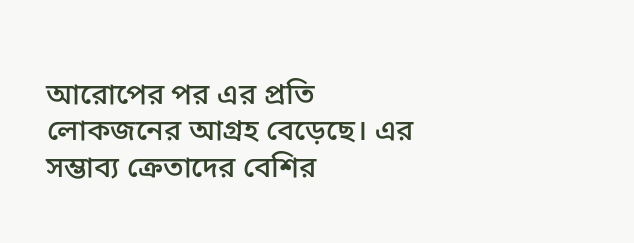আরোপের পর এর প্রতি লোকজনের আগ্রহ বেড়েছে। এর সম্ভাব্য ক্রেতাদের বেশির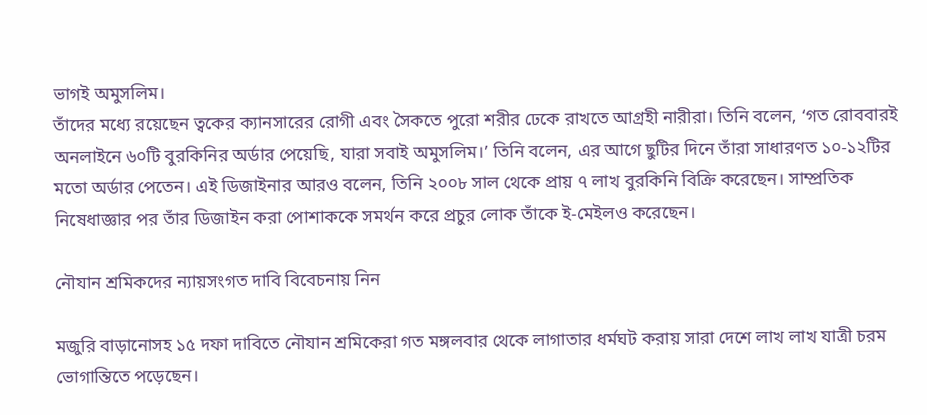ভাগই অমুসলিম।
তাঁদের মধ্যে রয়েছেন ত্বকের ক্যানসারের রোগী এবং সৈকতে পুরো শরীর ঢেকে রাখতে আগ্রহী নারীরা। তিনি বলেন, ‘গত রোববারই অনলাইনে ৬০টি বুরকিনির অর্ডার পেয়েছি, যারা সবাই অমুসলিম।’ তিনি বলেন, এর আগে ছুটির দিনে তাঁরা সাধারণত ১০-১২টির মতো অর্ডার পেতেন। এই ডিজাইনার আরও বলেন, তিনি ২০০৮ সাল থেকে প্রায় ৭ লাখ বুরকিনি বিক্রি করেছেন। সাম্প্রতিক নিষেধাজ্ঞার পর তাঁর ডিজাইন করা পোশাককে সমর্থন করে প্রচুর লোক তাঁকে ই-মেইলও করেছেন।

নৌযান শ্রমিকদের ন্যায়সংগত দাবি বিবেচনায় নিন

মজুরি বাড়ানোসহ ১৫ দফা দাবিতে নৌযান শ্রমিকেরা গত মঙ্গলবার থেকে লাগাতার ধর্মঘট করায় সারা দেশে লাখ লাখ যাত্রী চরম ভোগান্তিতে পড়েছেন।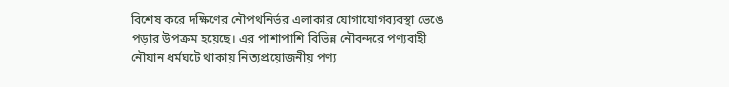বিশেষ করে দক্ষিণের নৌপথনির্ভর এলাকার যোগাযোগব্যবস্থা ভেঙে পড়ার উপক্রম হয়েছে। এর পাশাপাশি বিভিন্ন নৌবন্দরে পণ্যবাহী নৌযান ধর্মঘটে থাকায় নিত্যপ্রয়োজনীয় পণ্য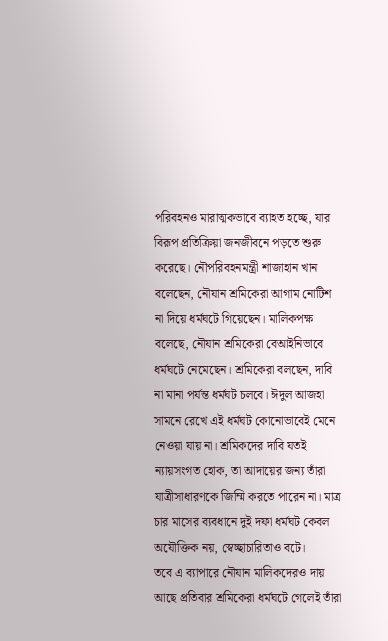পরিবহনও মারাত্মকভাবে ব্যাহত হচ্ছে, যার বিরূপ প্রতিক্রিয়া জনজীবনে পড়তে শুরু করেছে। নৌপরিবহনমন্ত্রী শাজাহান খান বলেছেন, নৌযান শ্রমিকেরা আগাম নোটিশ না দিয়ে ধর্মঘটে গিয়েছেন। মালিকপক্ষ বলেছে, নৌযান শ্রমিকেরা বেআইনিভাবে ধর্মঘটে নেমেছেন। শ্রমিকেরা বলছেন, দাবি না মানা পর্যন্ত ধর্মঘট চলবে। ঈদুল আজহা সামনে রেখে এই ধর্মঘট কোনোভাবেই মেনে নেওয়া যায় না। শ্রমিকদের দাবি যতই ন্যায়সংগত হোক, তা আদায়ের জন্য তাঁরা যাত্রীসাধারণকে জিম্মি করতে পারেন না। মাত্র চার মাসের ব্যবধানে দুই দফা ধর্মঘট কেবল অযৌক্তিক নয়, স্বেচ্ছাচারিতাও বটে।
তবে এ ব্যাপারে নৌযান মালিকদেরও দায় আছে প্রতিবার শ্রমিকেরা ধর্মঘটে গেলেই তাঁরা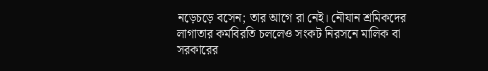নড়েচড়ে বসেন; তার আগে রা নেই। নৌযান শ্রমিকদের লাগাতার কর্মবিরতি চললেও সংকট নিরসনে মালিক বা সরকারের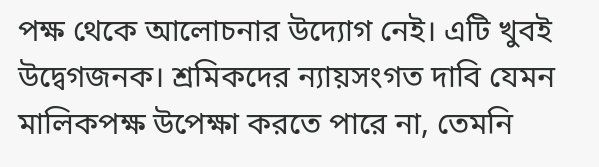পক্ষ থেকে আলোচনার উদ্যোগ নেই। এটি খুবই উদ্বেগজনক। শ্রমিকদের ন্যায়সংগত দাবি যেমন মালিকপক্ষ উপেক্ষা করতে পারে না, তেমনি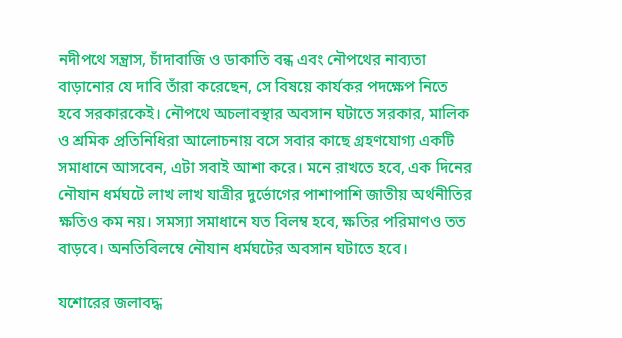নদীপথে সন্ত্রাস, চাঁদাবাজি ও ডাকাতি বন্ধ এবং নৌপথের নাব্যতা বাড়ানোর যে দাবি তাঁরা করেছেন, সে বিষয়ে কার্যকর পদক্ষেপ নিতে হবে সরকারকেই। নৌপথে অচলাবস্থার অবসান ঘটাতে সরকার, মালিক ও শ্রমিক প্রতিনিধিরা আলোচনায় বসে সবার কাছে গ্রহণযোগ্য একটি সমাধানে আসবেন, এটা সবাই আশা করে। মনে রাখতে হবে, এক দিনের নৌযান ধর্মঘটে লাখ লাখ যাত্রীর দুর্ভোগের পাশাপাশি জাতীয় অর্থনীতির ক্ষতিও কম নয়। সমস্যা সমাধানে যত বিলম্ব হবে, ক্ষতির পরিমাণও তত বাড়বে। অনতিবিলম্বে নৌযান ধর্মঘটের অবসান ঘটাতে হবে।

যশোরের জলাবদ্ধ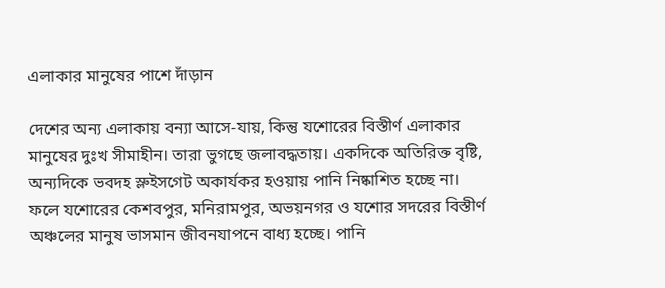এলাকার মানুষের পাশে দাঁড়ান

দেশের অন্য এলাকায় বন্যা আসে-যায়, কিন্তু যশোরের বিস্তীর্ণ এলাকার মানুষের দুঃখ সীমাহীন। তারা ভুগছে জলাবদ্ধতায়। একদিকে অতিরিক্ত বৃষ্টি, অন্যদিকে ভবদহ স্লুইসগেট অকার্যকর হওয়ায় পানি নিষ্কাশিত হচ্ছে না। ফলে যশোরের কেশবপুর, মনিরামপুর, অভয়নগর ও যশোর সদরের বিস্তীর্ণ অঞ্চলের মানুষ ভাসমান জীবনযাপনে বাধ্য হচ্ছে। পানি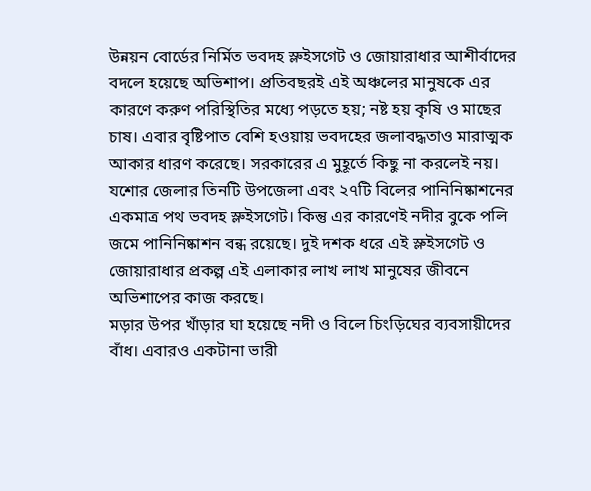উন্নয়ন বোর্ডের নির্মিত ভবদহ স্লুইসগেট ও জোয়ারাধার আশীর্বাদের বদলে হয়েছে অভিশাপ। প্রতিবছরই এই অঞ্চলের মানুষকে এর কারণে করুণ পরিস্থিতির মধ্যে পড়তে হয়; নষ্ট হয় কৃষি ও মাছের চাষ। এবার বৃষ্টিপাত বেশি হওয়ায় ভবদহের জলাবদ্ধতাও মারাত্মক আকার ধারণ করেছে। সরকারের এ মুহূর্তে কিছু না করলেই নয়। যশোর জেলার তিনটি উপজেলা এবং ২৭টি বিলের পানিনিষ্কাশনের একমাত্র পথ ভবদহ স্লুইসগেট। কিন্তু এর কারণেই নদীর বুকে পলি জমে পানিনিষ্কাশন বন্ধ রয়েছে। দুই দশক ধরে এই স্লুইসগেট ও জোয়ারাধার প্রকল্প এই এলাকার লাখ লাখ মানুষের জীবনে অভিশাপের কাজ করছে।
মড়ার উপর খাঁড়ার ঘা হয়েছে নদী ও বিলে চিংড়িঘের ব্যবসায়ীদের বাঁধ। এবারও একটানা ভারী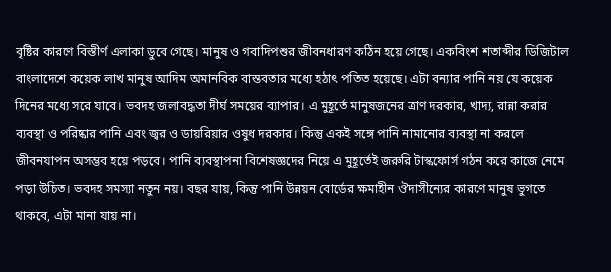বৃষ্টির কারণে বিস্তীর্ণ এলাকা ডুবে গেছে। মানুষ ও গবাদিপশুর জীবনধারণ কঠিন হয়ে গেছে। একবিংশ শতাব্দীর ডিজিটাল বাংলাদেশে কয়েক লাখ মানুষ আদিম অমানবিক বাস্তবতার মধ্যে হঠাৎ পতিত হয়েছে। এটা বন্যার পানি নয় যে কয়েক দিনের মধ্যে সরে যাবে। ভবদহ জলাবদ্ধতা দীর্ঘ সময়ের ব্যাপার। এ মুহূর্তে মানুষজনের ত্রাণ দরকার, খাদ্য, রান্না করার ব্যবস্থা ও পরিষ্কার পানি এবং জ্বর ও ডায়রিয়ার ওষুধ দরকার। কিন্তু একই সঙ্গে পানি নামানোর ব্যবস্থা না করলে জীবনযাপন অসম্ভব হয়ে পড়বে। পানি ব্যবস্থাপনা বিশেষজ্ঞদের নিয়ে এ মুহূর্তেই জরুরি টাস্কফোর্স গঠন করে কাজে নেমে পড়া উচিত। ভবদহ সমস্যা নতুন নয়। বছর যায়, কিন্তু পানি উন্নয়ন বোর্ডের ক্ষমাহীন ঔদাসীন্যের কারণে মানুষ ভুগতে থাকবে, এটা মানা যায় না।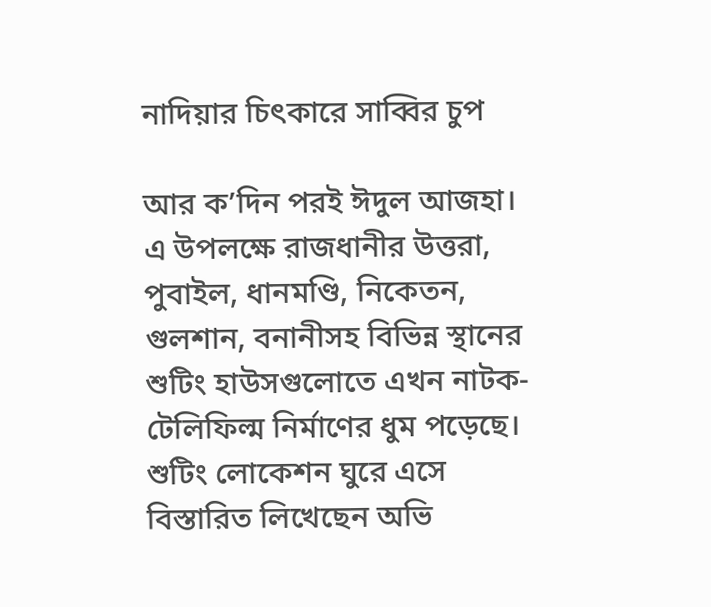নাদিয়ার চিৎকারে সাব্বির চুপ

আর ক’দিন পরই ঈদুল আজহা। এ উপলক্ষে রাজধানীর উত্তরা, পুবাইল, ধানমণ্ডি, নিকেতন, গুলশান, বনানীসহ বিভিন্ন স্থানের শুটিং হাউসগুলোতে এখন নাটক-টেলিফিল্ম নির্মাণের ধুম পড়েছে। শুটিং লোকেশন ঘুরে এসে বিস্তারিত লিখেছেন অভি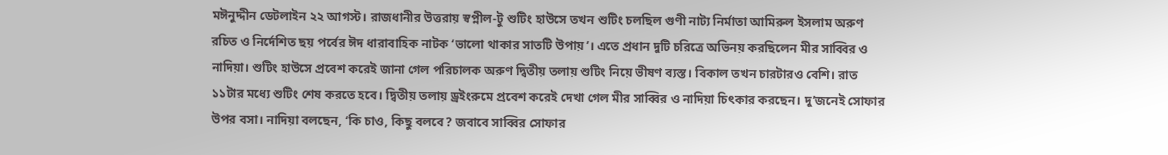মঈনুদ্দীন ডেটলাইন ২২ আগস্ট। রাজধানীর উত্তরায় স্বপ্নীল-টু শুটিং হাউসে তখন শুটিং চলছিল গুণী নাট্য নির্মাতা আমিরুল ইসলাম অরুণ রচিত ও নির্দেশিত ছয় পর্বের ঈদ ধারাবাহিক নাটক ‘ভালো থাকার সাতটি উপায়’। এতে প্রধান দুটি চরিত্রে অভিনয় করছিলেন মীর সাব্বির ও নাদিয়া। শুটিং হাউসে প্রবেশ করেই জানা গেল পরিচালক অরুণ দ্বিতীয় তলায় শুটিং নিয়ে ভীষণ ব্যস্ত। বিকাল তখন চারটারও বেশি। রাত ১১টার মধ্যে শুটিং শেষ করতে হবে। দ্বিতীয় তলায় ড্রইংরুমে প্রবেশ করেই দেখা গেল মীর সাব্বির ও নাদিয়া চিৎকার করছেন। দু’জনেই সোফার উপর বসা। নাদিয়া বলছেন, ‘কি চাও, কিছু বলবে? জবাবে সাব্বির সোফার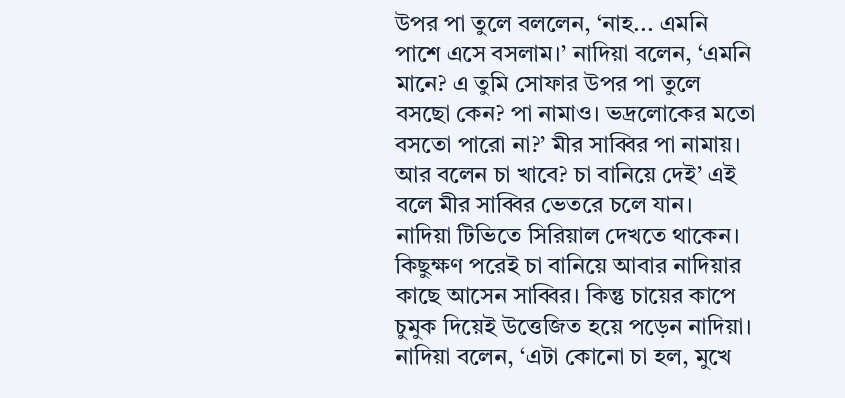উপর পা তুলে বললেন, ‘নাহ... এমনি পাশে এসে বসলাম।’ নাদিয়া বলেন, ‘এমনি মানে? এ তুমি সোফার উপর পা তুলে বসছো কেন? পা নামাও। ভদ্রলোকের মতো বসতো পারো না?’ মীর সাব্বির পা নামায়। আর বলেন চা খাবে? চা বানিয়ে দেই’ এই বলে মীর সাব্বির ভেতরে চলে যান।
নাদিয়া টিভিতে সিরিয়াল দেখতে থাকেন। কিছুক্ষণ পরেই চা বানিয়ে আবার নাদিয়ার কাছে আসেন সাব্বির। কিন্তু চায়ের কাপে চুমুক দিয়েই উত্তেজিত হয়ে পড়েন নাদিয়া। নাদিয়া বলেন, ‘এটা কোনো চা হল, মুখে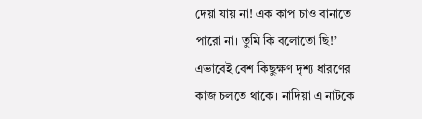দেয়া যায় না! এক কাপ চাও বানাতে পারো না। তুমি কি বলোতো ছি!’ এভাবেই বেশ কিছুক্ষণ দৃশ্য ধারণের কাজ চলতে থাকে। নাদিয়া এ নাটকে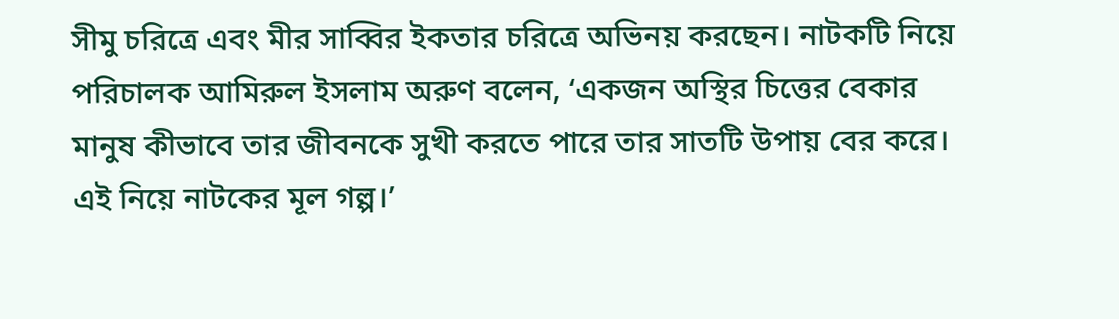সীমু চরিত্রে এবং মীর সাব্বির ইকতার চরিত্রে অভিনয় করছেন। নাটকটি নিয়ে পরিচালক আমিরুল ইসলাম অরুণ বলেন, ‘একজন অস্থির চিত্তের বেকার মানুষ কীভাবে তার জীবনকে সুখী করতে পারে তার সাতটি উপায় বের করে। এই নিয়ে নাটকের মূল গল্প।’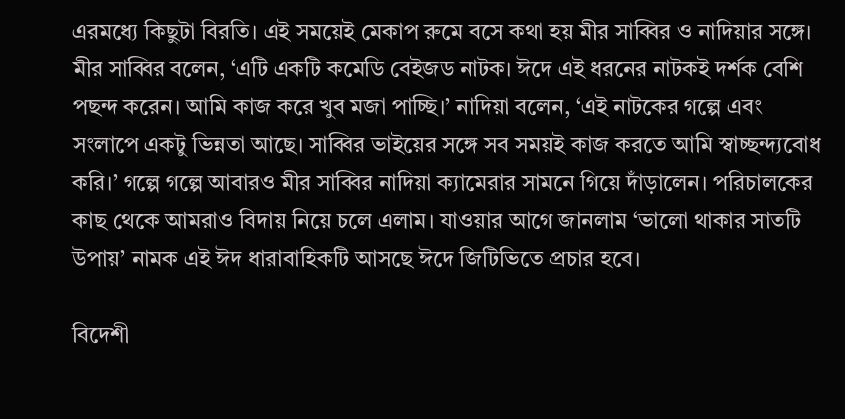এরমধ্যে কিছুটা বিরতি। এই সময়েই মেকাপ রুমে বসে কথা হয় মীর সাব্বির ও নাদিয়ার সঙ্গে। মীর সাব্বির বলেন, ‘এটি একটি কমেডি বেইজড নাটক। ঈদে এই ধরনের নাটকই দর্শক বেশি পছন্দ করেন। আমি কাজ করে খুব মজা পাচ্ছি।’ নাদিয়া বলেন, ‘এই নাটকের গল্পে এবং সংলাপে একটু ভিন্নতা আছে। সাব্বির ভাইয়ের সঙ্গে সব সময়ই কাজ করতে আমি স্বাচ্ছন্দ্যবোধ করি।’ গল্পে গল্পে আবারও মীর সাব্বির নাদিয়া ক্যামেরার সামনে গিয়ে দাঁড়ালেন। পরিচালকের কাছ থেকে আমরাও বিদায় নিয়ে চলে এলাম। যাওয়ার আগে জানলাম ‘ভালো থাকার সাতটি উপায়’ নামক এই ঈদ ধারাবাহিকটি আসছে ঈদে জিটিভিতে প্রচার হবে।

বিদেশী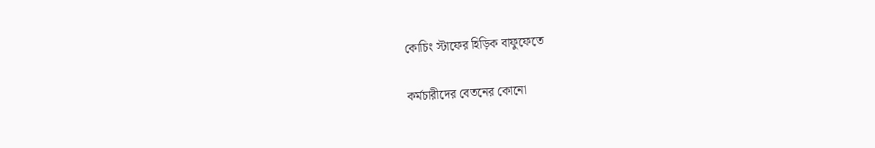কোচিং স্টাফের হিড়িক বাফুফেতে

কর্মচারীদের বেতনের কোনো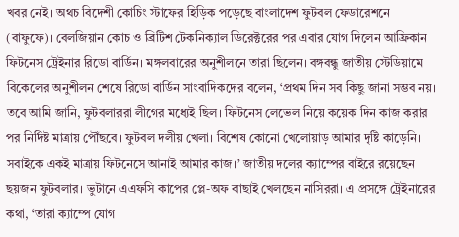খবর নেই। অথচ বিদেশী কোচিং স্টাফের হিড়িক পড়েছে বাংলাদেশ ফুটবল ফেডারেশনে (বাফুফে)। বেলজিয়ান কোচ ও ব্রিটিশ টেকনিক্যাল ডিরেক্টরের পর এবার যোগ দিলেন আফ্রিকান ফিটনেস ট্রেইনার রিডো বার্ডিন। মঙ্গলবারের অনুশীলনে তারা ছিলেন। বঙ্গবন্ধু জাতীয় স্টেডিয়ামে বিকেলের অনুশীলন শেষে রিডো বার্ডিন সাংবাদিকদের বলেন, ‘প্রথম দিন সব কিছু জানা সম্ভব নয়। তবে আমি জানি, ফুটবলাররা লীগের মধ্যেই ছিল। ফিটনেস লেভেল নিয়ে কয়েক দিন কাজ করার পর নির্দিষ্ট মাত্রায় পৌঁছবে। ফুটবল দলীয় খেলা। বিশেষ কোনো খেলোয়াড় আমার দৃষ্টি কাড়েনি। সবাইকে একই মাত্রায় ফিটনেসে আনাই আমার কাজ।’ জাতীয় দলের ক্যাম্পের বাইরে রয়েছেন ছয়জন ফুটবলার। ভুটানে এএফসি কাপের প্লে-অফ বাছাই খেলছেন নাসিররা। এ প্রসঙ্গে ট্রেইনারের কথা, ‘তারা ক্যাম্পে যোগ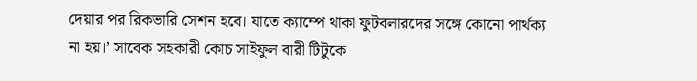দেয়ার পর রিকভারি সেশন হবে। যাতে ক্যাম্পে থাকা ফুটবলারদের সঙ্গে কোনো পার্থক্য না হয়।’ সাবেক সহকারী কোচ সাইফুল বারী টিটুকে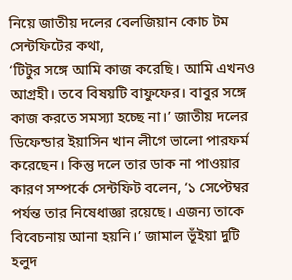নিয়ে জাতীয় দলের বেলজিয়ান কোচ টম সেন্টফিটের কথা,
‘টিটুর সঙ্গে আমি কাজ করেছি। আমি এখনও আগ্রহী। তবে বিষয়টি বাফুফের। বাবুর সঙ্গে কাজ করতে সমস্যা হচ্ছে না।’ জাতীয় দলের ডিফেন্ডার ইয়াসিন খান লীগে ভালো পারফর্ম করেছেন। কিন্তু দলে তার ডাক না পাওয়ার কারণ সম্পর্কে সেন্টফিট বলেন, ‘১ সেপ্টেম্বর পর্যন্ত তার নিষেধাজ্ঞা রয়েছে। এজন্য তাকে বিবেচনায় আনা হয়নি।’ জামাল ভূঁইয়া দুটি হলুদ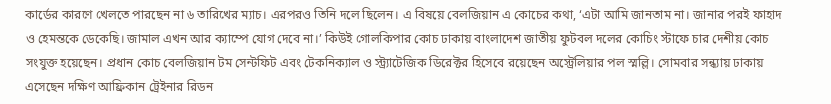কার্ডের কারণে খেলতে পারছেন না ৬ তারিখের ম্যাচ। এরপরও তিনি দলে ছিলেন। এ বিষয়ে বেলজিয়ান এ কোচের কথা, ‘এটা আমি জানতাম না। জানার পরই ফাহাদ ও হেমন্তকে ডেকেছি। জামাল এখন আর ক্যাম্পে যোগ দেবে না।’ কিউই গোলকিপার কোচ ঢাকায় বাংলাদেশ জাতীয় ফুটবল দলের কোচিং স্টাফে চার দেশীয় কোচ সংযুক্ত হয়েছেন। প্রধান কোচ বেলজিয়ান টম সেন্টফিট এবং টেকনিক্যাল ও স্ট্র্যাটেজিক ডিরেক্টর হিসেবে রয়েছেন অস্ট্রেলিয়ার পল স্মল্লি। সোমবার সন্ধ্যায় ঢাকায় এসেছেন দক্ষিণ আফ্রিকান ট্রেইনার রিডন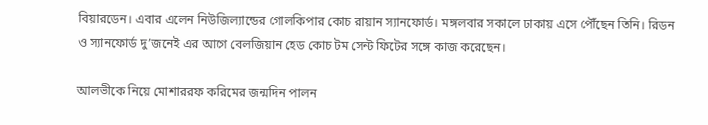বিয়ারডেন। এবার এলেন নিউজিল্যান্ডের গোলকিপার কোচ রায়ান স্যানফোর্ড। মঙ্গলবার সকালে ঢাকায় এসে পৌঁছেন তিনি। রিডন ও স্যানফোর্ড দু’জনেই এর আগে বেলজিয়ান হেড কোচ টম সেন্ট ফিটের সঙ্গে কাজ করেছেন।

আলভীকে নিয়ে মোশাররফ করিমের জন্মদিন পালন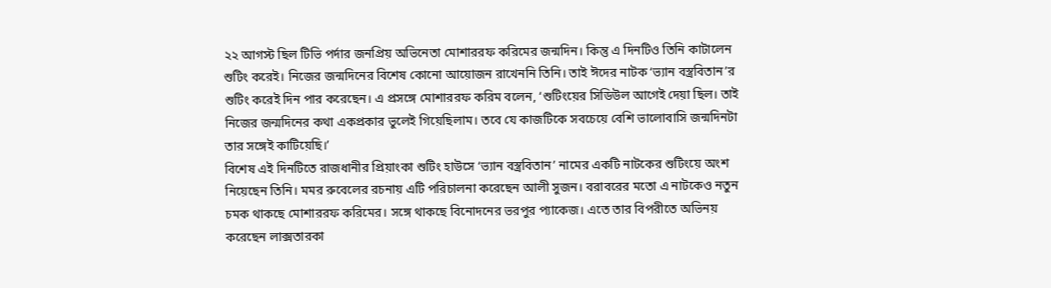২২ আগস্ট ছিল টিভি পর্দার জনপ্রিয় অভিনেতা মোশাররফ করিমের জন্মদিন। কিন্তু এ দিনটিও তিনি কাটালেন শুটিং করেই। নিজের জন্মদিনের বিশেষ কোনো আয়োজন রাখেননি তিনি। তাই ঈদের নাটক ‘ভ্যান বস্ত্রবিতান’র শুটিং করেই দিন পার করেছেন। এ প্রসঙ্গে মোশাররফ করিম বলেন, ‘শুটিংয়ের সিডিউল আগেই দেয়া ছিল। তাই নিজের জন্মদিনের কথা একপ্রকার ভুলেই গিয়েছিলাম। তবে যে কাজটিকে সবচেয়ে বেশি ভালোবাসি জন্মদিনটা তার সঙ্গেই কাটিয়েছি।’
বিশেষ এই দিনটিতে রাজধানীর প্রিয়াংকা শুটিং হাউসে ‘ভ্যান বস্ত্রবিতান’ নামের একটি নাটকের শুটিংয়ে অংশ নিয়েছেন তিনি। মমর রুবেলের রচনায় এটি পরিচালনা করেছেন আলী সুজন। বরাবরের মতো এ নাটকেও নতুন চমক থাকছে মোশাররফ করিমের। সঙ্গে থাকছে বিনোদনের ভরপুর প্যাকেজ। এতে তার বিপরীতে অভিনয় করেছেন লাক্সতারকা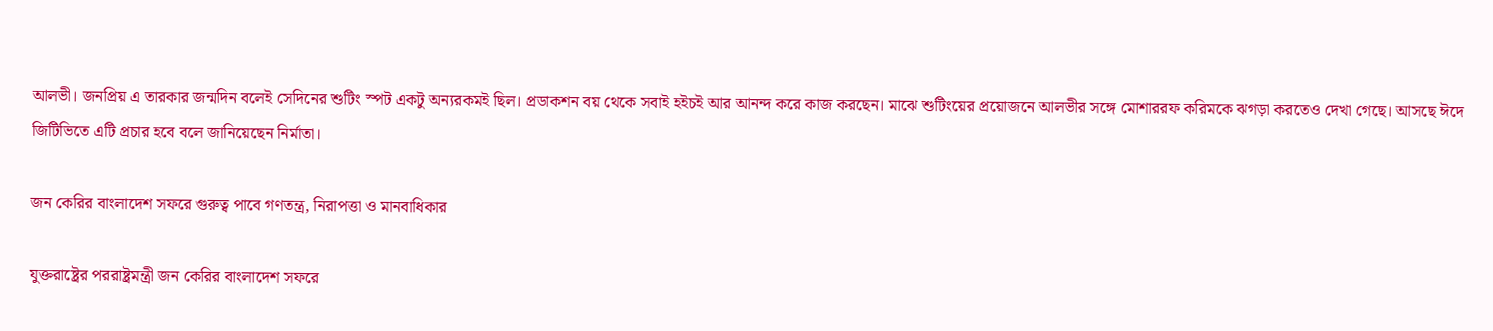আলভী। জনপ্রিয় এ তারকার জন্মদিন বলেই সেদিনের শুটিং স্পট একটু অন্যরকমই ছিল। প্রডাকশন বয় থেকে সবাই হইচই আর আনন্দ করে কাজ করছেন। মাঝে শুটিংয়ের প্রয়োজনে আলভীর সঙ্গে মোশাররফ করিমকে ঝগড়া করতেও দেখা গেছে। আসছে ঈদে জিটিভিতে এটি প্রচার হবে বলে জানিয়েছেন নির্মাতা।

জন কেরির বাংলাদেশ সফরে গুরুত্ব পাবে গণতন্ত্র, নিরাপত্তা ও মানবাধিকার

যুক্তরাষ্ট্রের পররাষ্ট্রমন্ত্রী জন কেরির বাংলাদেশ সফরে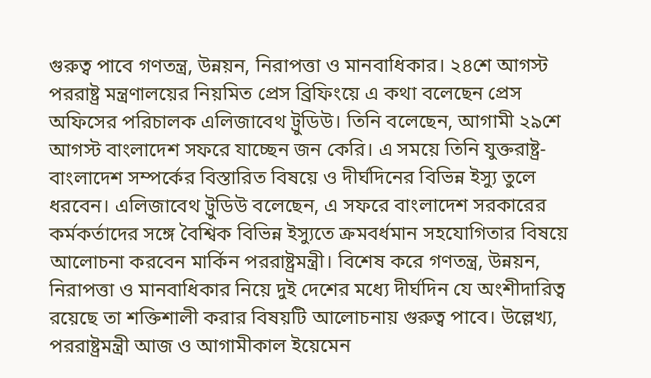গুরুত্ব পাবে গণতন্ত্র, উন্নয়ন, নিরাপত্তা ও মানবাধিকার। ২৪শে আগস্ট পররাষ্ট্র মন্ত্রণালয়ের নিয়মিত প্রেস ব্রিফিংয়ে এ কথা বলেছেন প্রেস অফিসের পরিচালক এলিজাবেথ ট্রুডিউ। তিনি বলেছেন, আগামী ২৯শে আগস্ট বাংলাদেশ সফরে যাচ্ছেন জন কেরি। এ সময়ে তিনি যুক্তরাষ্ট্র-বাংলাদেশ সম্পর্কের বিস্তারিত বিষয়ে ও দীর্ঘদিনের বিভিন্ন ইস্যু তুলে ধরবেন। এলিজাবেথ ট্রুডিউ বলেছেন, এ সফরে বাংলাদেশ সরকারের কর্মকর্তাদের সঙ্গে বৈশ্বিক বিভিন্ন ইস্যুতে ক্রমবর্ধমান সহযোগিতার বিষয়ে আলোচনা করবেন মার্কিন পররাষ্ট্রমন্ত্রী। বিশেষ করে গণতন্ত্র, উন্নয়ন, নিরাপত্তা ও মানবাধিকার নিয়ে দুই দেশের মধ্যে দীর্ঘদিন যে অংশীদারিত্ব রয়েছে তা শক্তিশালী করার বিষয়টি আলোচনায় গুরুত্ব পাবে। উল্লেখ্য, পররাষ্ট্রমন্ত্রী আজ ও আগামীকাল ইয়েমেন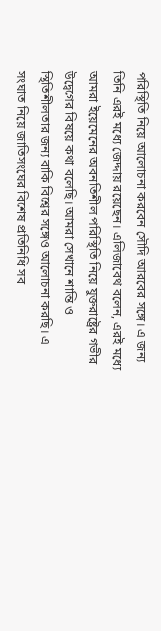পরিস্থিতি নিয়ে আলোচনা করবেন সৌদি আরবের সঙ্গে। এ জন্য তিনি এরই মধ্যে জেদ্দায় রয়েছেন। এলিজাবেথ বলেন, এরই মধ্যে আমরা ইয়েমেনের অবনতিশীল পরিস্থিতি নিয়ে যুক্তরাষ্ট্রের গভীর উদ্বেগের বিষয়ে কথা বলেছি। আমরা সেখানে শান্তি ও স্থিতিশীলতার জন্য বাকি বিশ্বের সঙ্গেও আলোচনা করছি। এ সংঘাত নিয়ে জাতিসংঘের বিশেষ প্রতিনিধি সব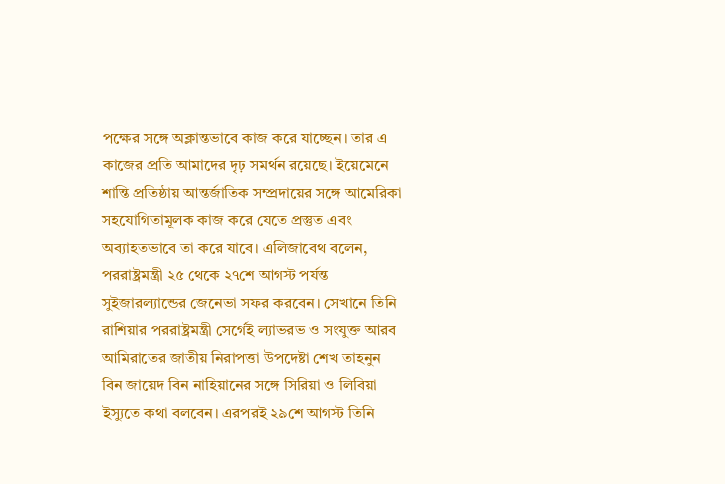পক্ষের সঙ্গে অক্লান্তভাবে কাজ করে যাচ্ছেন। তার এ কাজের প্রতি আমাদের দৃঢ় সমর্থন রয়েছে। ইয়েমেনে শান্তি প্রতিষ্ঠায় আন্তর্জাতিক সম্প্রদায়ের সঙ্গে আমেরিকা সহযোগিতামূলক কাজ করে যেতে প্রস্তুত এবং অব্যাহতভাবে তা করে যাবে। এলিজাবেথ বলেন, পররাষ্ট্রমন্ত্রী ২৫ থেকে ২৭শে আগস্ট পর্যন্ত সুইজারল্যান্ডের জেনেভা সফর করবেন। সেখানে তিনি রাশিয়ার পররাষ্ট্রমন্ত্রী সের্গেই ল্যাভরভ ও সংযুক্ত আরব আমিরাতের জাতীয় নিরাপত্তা উপদেষ্টা শেখ তাহনুন বিন জায়েদ বিন নাহিয়ানের সঙ্গে সিরিয়া ও লিবিয়া ইস্যুতে কথা বলবেন। এরপরই ২৯শে আগস্ট তিনি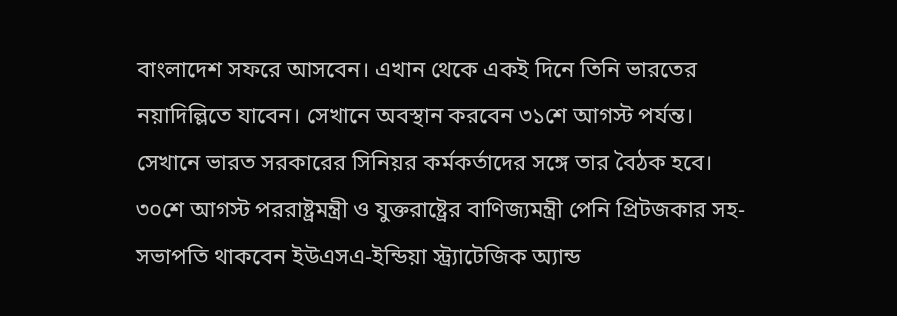বাংলাদেশ সফরে আসবেন। এখান থেকে একই দিনে তিনি ভারতের নয়াদিল্লিতে যাবেন। সেখানে অবস্থান করবেন ৩১শে আগস্ট পর্যন্ত। সেখানে ভারত সরকারের সিনিয়র কর্মকর্তাদের সঙ্গে তার বৈঠক হবে। ৩০শে আগস্ট পররাষ্ট্রমন্ত্রী ও যুক্তরাষ্ট্রের বাণিজ্যমন্ত্রী পেনি প্রিটজকার সহ-সভাপতি থাকবেন ইউএসএ-ইন্ডিয়া স্ট্র্যাটেজিক অ্যান্ড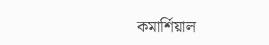কমার্শিয়াল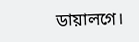ডায়ালগে।